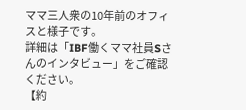ママ三人衆の10年前のオフィスと様子です。
詳細は「IBF働くママ社員Sさんのインタビュー」をご確認ください。
【約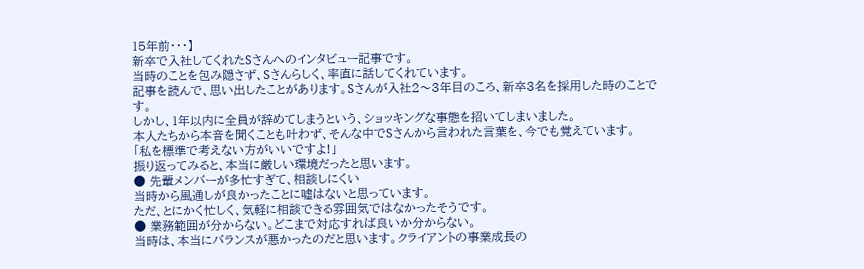15年前・・・】
新卒で入社してくれたSさんへのインタビュー記事です。
当時のことを包み隠さず、Sさんらしく、率直に話してくれています。
記事を読んで、思い出したことがあります。Sさんが入社2〜3年目のころ、新卒3名を採用した時のことです。
しかし、1年以内に全員が辞めてしまうという、ショッキングな事態を招いてしまいました。
本人たちから本音を聞くことも叶わず、そんな中でSさんから言われた言葉を、今でも覚えています。
「私を標準で考えない方がいいですよ!」
振り返ってみると、本当に厳しい環境だったと思います。
● 先輩メンバーが多忙すぎて、相談しにくい
当時から風通しが良かったことに嘘はないと思っています。
ただ、とにかく忙しく、気軽に相談できる雰囲気ではなかったそうです。
● 業務範囲が分からない。どこまで対応すれば良いか分からない。
当時は、本当にバランスが悪かったのだと思います。クライアントの事業成長の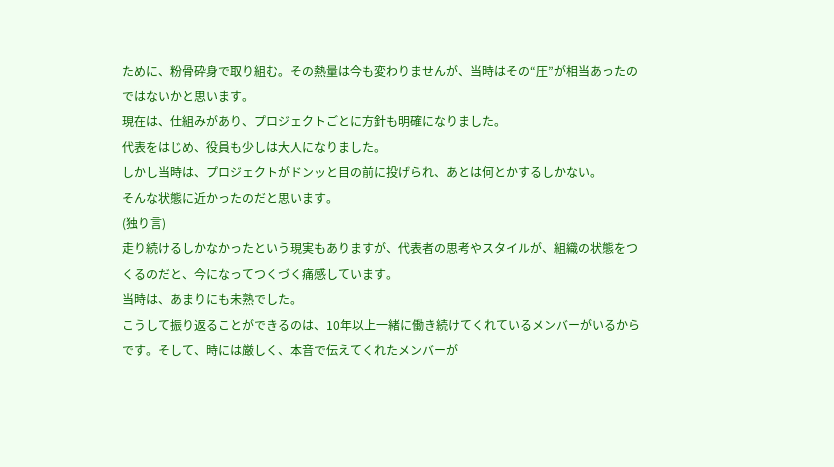ために、粉骨砕身で取り組む。その熱量は今も変わりませんが、当時はその“圧”が相当あったのではないかと思います。
現在は、仕組みがあり、プロジェクトごとに方針も明確になりました。
代表をはじめ、役員も少しは大人になりました。
しかし当時は、プロジェクトがドンッと目の前に投げられ、あとは何とかするしかない。
そんな状態に近かったのだと思います。
(独り言)
走り続けるしかなかったという現実もありますが、代表者の思考やスタイルが、組織の状態をつくるのだと、今になってつくづく痛感しています。
当時は、あまりにも未熟でした。
こうして振り返ることができるのは、10年以上一緒に働き続けてくれているメンバーがいるからです。そして、時には厳しく、本音で伝えてくれたメンバーが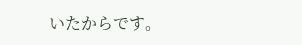いたからです。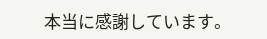本当に感謝しています。